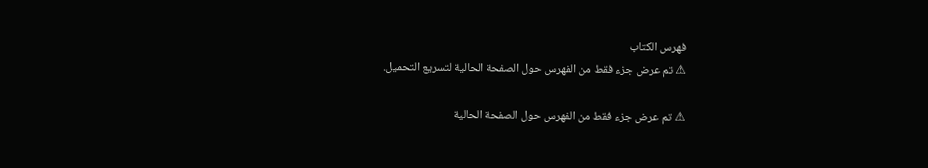فهرس الكتاب
⚠ تم عرض جزء فقط من الفهرس حول الصفحة الحالية لتسريع التحميل.

⚠ تم عرض جزء فقط من الفهرس حول الصفحة الحالية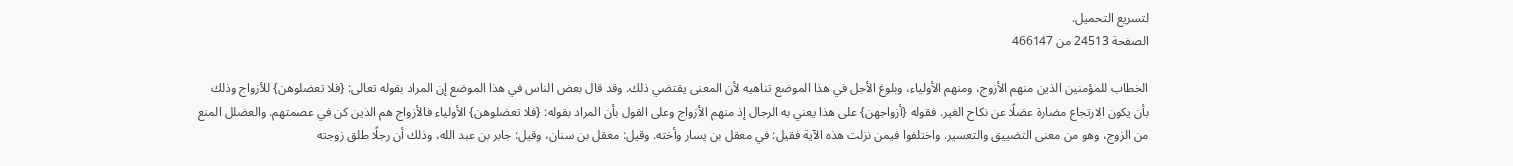لتسريع التحميل.
الصفحة 24513 من 466147

الخطاب للمؤمنين الذين منهم الأزوج، ومنهم الأولياء، وبلوغ الأجل في هذا الموضع تناهيه لأن المعنى يقتضي ذلك. وقد قال بعض الناس في هذا الموضع إن المراد بقوله تعالى: {فلا تعضلوهن} للأزواج وذلك بأن يكون الارتجاع مضارة عضلًا عن نكاح الغير. فقوله {أزواجهن} على هذا يعني به الرجال إذ منهم الأزواج وعلى القول بأن المراد بقوله: {فلا تعضلوهن} الأولياء فالأزواج هم الذين كن في عصمتهم. والعضلل المنع من الزوج، وهو من معنى التضييق والتعسير. واختلفوا فيمن نزلت هذه الآية فقيل: في معقل بن يسار وأخته. وقيل: معقل بن سنان، وقيل: جابر بن عبد الله، وذلك أن رجلًا طلق زوجته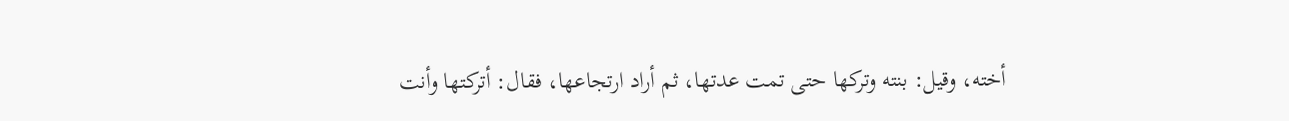أخته، وقيل: بنته وتركها حتى تمت عدتها، ثم أراد ارتجاعها، فقال: أتركتها وأنت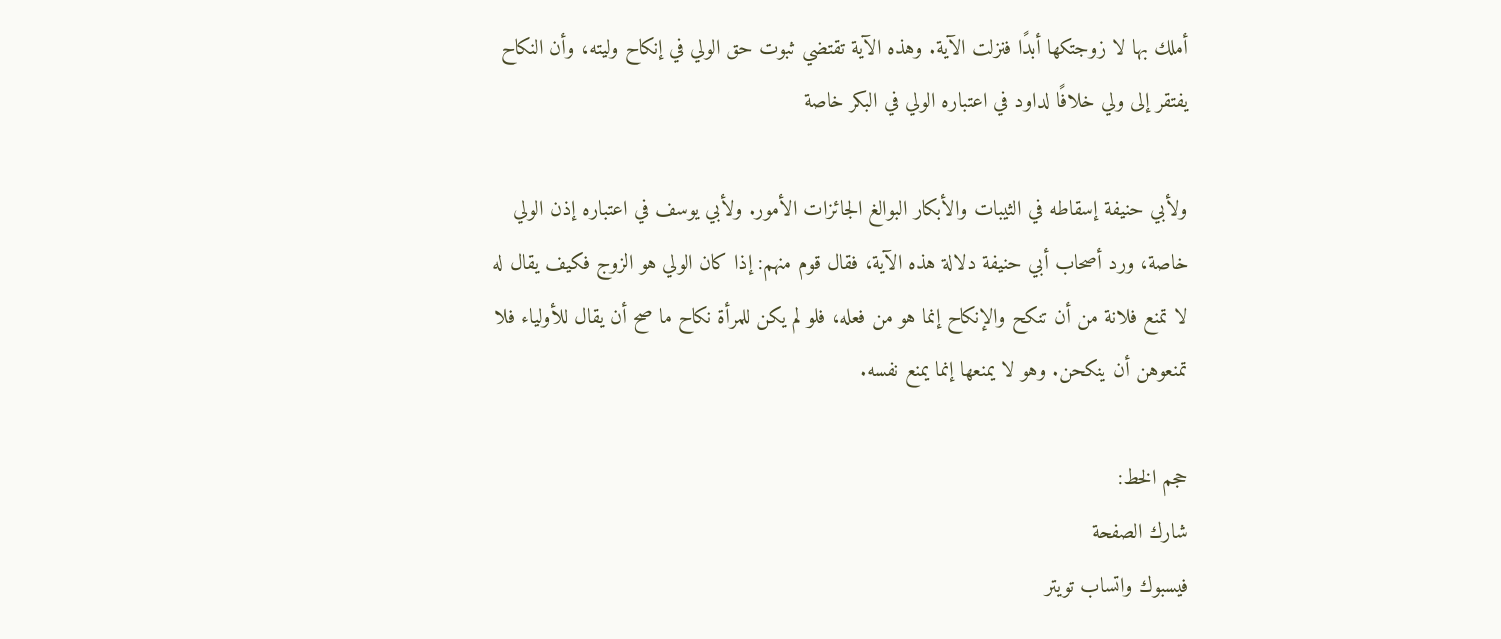أملك بها لا زوجتكها أبدًا فنزلت الآية. وهذه الآية تقتضي ثبوت حق الولي في إنكاح وليته، وأن النكاح يفتقر إلى ولي خلافًا لداود في اعتباره الولي في البكر خاصة

ولأبي حنيفة إسقاطه في الثيبات والأبكار البوالغ الجائزات الأمور. ولأبي يوسف في اعتباره إذن الولي خاصة، ورد أصحاب أبي حنيفة دلالة هذه الآية، فقال قوم منهم: إذا كان الولي هو الزوج فكيف يقال له لا تمنع فلانة من أن تنكح والإنكاح إنما هو من فعله، فلو لم يكن للمرأة نكاح ما صح أن يقال للأولياء فلا تمنعوهن أن ينكحن. وهو لا يمنعها إنما يمنع نفسه.

حجم الخط:
شارك الصفحة
فيسبوك واتساب تويتر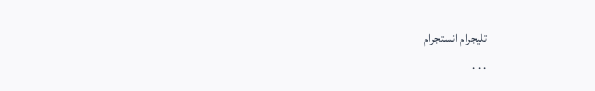تليجرام انستجرام
. . .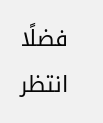فضلًا انتظر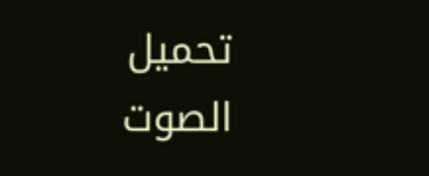تحميل الصوت